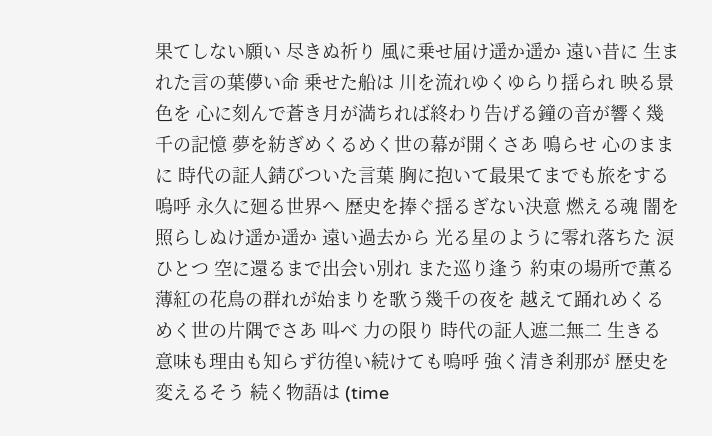果てしない願い 尽きぬ祈り 風に乗せ届け遥か遥か 遠い昔に 生まれた言の葉儚い命 乗せた船は 川を流れゆくゆらり揺られ 映る景色を 心に刻んで蒼き月が満ちれば終わり告げる鐘の音が響く幾千の記憶 夢を紡ぎめくるめく世の幕が開くさあ 鳴らせ 心のままに 時代の証人錆びついた言葉 胸に抱いて最果てまでも旅をする嗚呼 永久に廻る世界へ 歴史を捧ぐ揺るぎない決意 燃える魂 闇を照らしぬけ遥か遥か 遠い過去から 光る星のように零れ落ちた 涙ひとつ 空に還るまで出会い別れ また巡り逢う 約束の場所で薫る薄紅の花鳥の群れが始まりを歌う幾千の夜を 越えて踊れめくるめく世の片隅でさあ 叫べ 力の限り 時代の証人遮二無二 生きる 意味も理由も知らず彷徨い続けても嗚呼 強く清き刹那が 歴史を変えるそう 続く物語は (time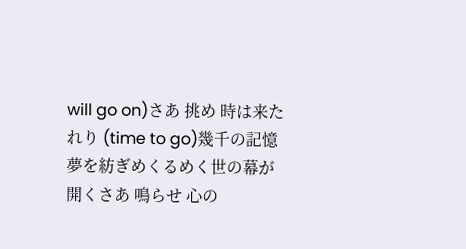will go on)さあ 挑め 時は来たれり (time to go)幾千の記憶 夢を紡ぎめくるめく世の幕が開くさあ 鳴らせ 心の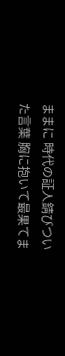ままに 時代の証人錆びついた言葉 胸に抱いて最果てま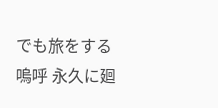でも旅をする嗚呼 永久に廻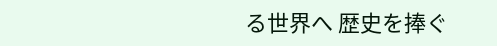る世界へ 歴史を捧ぐ